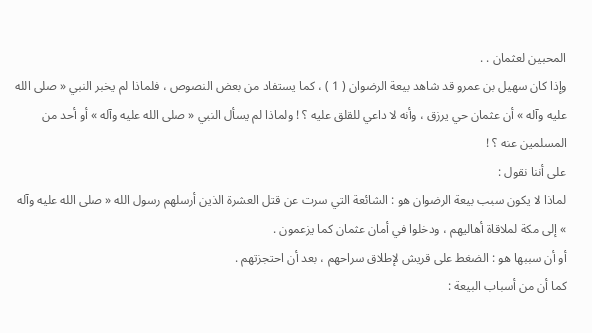المحبين لعثمان . .
وإذا كان سهيل بن عمرو قد شاهد بيعة الرضوان ( 1 ) ، كما يستفاد من بعض النصوص ، فلماذا لم يخبر النبي « صلى الله عليه وآله » أن عثمان حي يرزق ، وأنه لا داعي للقلق عليه ؟ ! ولماذا لم يسأل النبي « صلى الله عليه وآله » أو أحد من المسلمين عنه ؟ !
على أننا نقول :
لماذا لا يكون سبب بيعة الرضوان هو : الشائعة التي سرت عن قتل العشرة الذين أرسلهم رسول الله « صلى الله عليه وآله » إلى مكة لملاقاة أهاليهم ، ودخلوا في أمان عثمان كما يزعمون .
أو أن سببها هو : الضغط على قريش لإطلاق سراحهم ، بعد أن احتجزتهم .
كما أن من أسباب البيعة :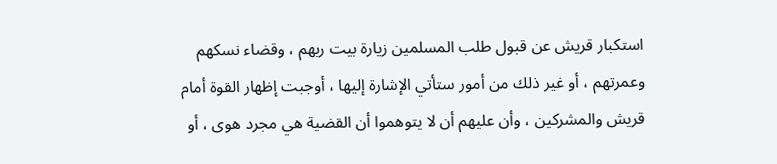استكبار قريش عن قبول طلب المسلمين زيارة بيت ربهم ، وقضاء نسكهم وعمرتهم ، أو غير ذلك من أمور ستأتي الإشارة إليها ، أوجبت إظهار القوة أمام قريش والمشركين ، وأن عليهم أن لا يتوهموا أن القضية هي مجرد هوى ، أو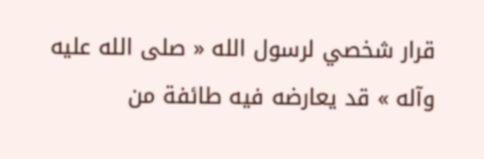قرار شخصي لرسول الله « صلى الله عليه وآله » قد يعارضه فيه طائفة من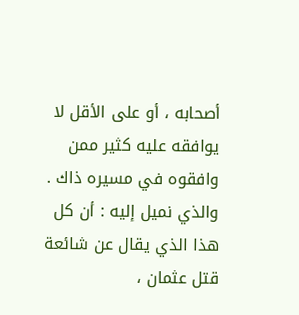أصحابه ، أو على الأقل لا يوافقه عليه كثير ممن وافقوه في مسيره ذاك .
والذي نميل إليه : أن كل هذا الذي يقال عن شائعة قتل عثمان ،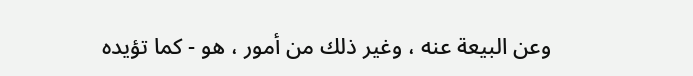وعن البيعة عنه ، وغير ذلك من أمور ، هو - كما تؤيده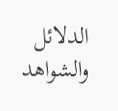الدلائل والشواهد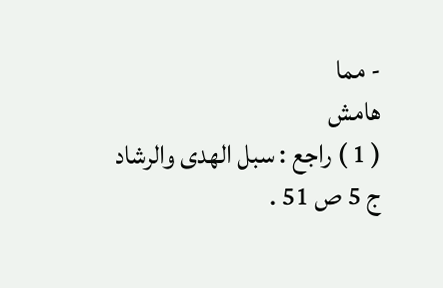- مما
هامش
( 1 ) راجع : سبل الهدى والرشاد ج 5 ص 51 .